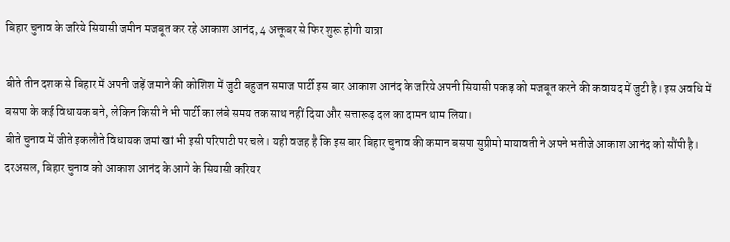बिहार चुनाव के जरिये सियासी जमीन मजबूत कर रहे आकाश आनंद, 4 अक्तूबर से फिर शुरू होगी यात्रा

बीते तीन दशक से बिहार में अपनी जड़ें जमाने की कोशिश में जुटी बहुजन समाज पार्टी इस बार आकाश आनंद के जरिये अपनी सियासी पकड़ को मजबूत करने की कवायद में जुटी है। इस अवधि में बसपा के कई विधायक बने, लेकिन किसी ने भी पार्टी का लंबे समय तक साथ नहीं दिया और सत्तारूढ़ दल का दामन थाम लिया।
बीते चुनाव में जीते इकलौते विधायक जमां खां भी इसी परिपाटी पर चले। यही वजह है कि इस बार बिहार चुनाव की कमान बसपा सुप्रीमो मायावती ने अपने भतीजे आकाश आनंद को सौंपी है।
दरअसल, बिहार चुनाव को आकाश आनंद के आगे के सियासी करियर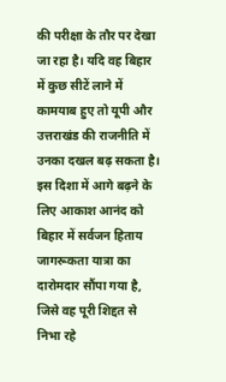की परीक्षा के तौर पर देखा जा रहा है। यदि वह बिहार में कुछ सीटें लाने में कामयाब हुए तो यूपी और उत्तराखंड की राजनीति में उनका दखल बढ़ सकता है। इस दिशा में आगे बढ़ने के लिए आकाश आनंद को बिहार में सर्वजन हिताय जागरूकता यात्रा का दारोमदार सौंपा गया है, जिसे वह पूरी शिद्दत से निभा रहे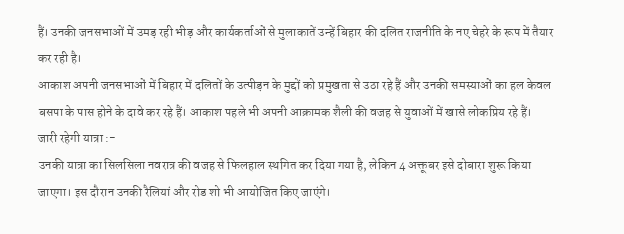हैं। उनकी जनसभाओं में उमड़ रही भीड़ और कार्यकर्ताओं से मुलाकातें उन्हें बिहार की दलित राजनीति के नए चेहरे के रूप में तैयार कर रही है।
आकाश अपनी जनसभाओं में बिहार में दलितों के उत्पीड़न के मुद्दों को प्रमुखता से उठा रहे हैं और उनकी समस्याओं का हल केवल बसपा के पास होने के दावे कर रहे हैं। आकाश पहले भी अपनी आक्रामक शैली की वजह से युवाओं में खासे लोकप्रिय रहे हैं।
जारी रहेगी यात्रा :-
उनकी यात्रा का सिलसिला नवरात्र की वजह से फिलहाल स्थगित कर दिया गया है, लेकिन 4 अक्तूबर इसे दोबारा शुरू किया जाएगा। इस दौरान उनकी रैलियां और रोड शो भी आयोजित किए जाएंगे।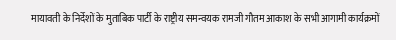मायावती के निर्देशों के मुताबिक पार्टी के राष्ट्रीय समन्वयक रामजी गौतम आकाश के सभी आगामी कार्यक्रमों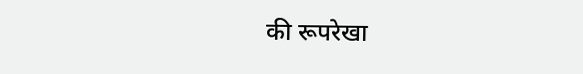की रूपरेखा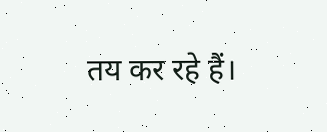तय कर रहे हैं।